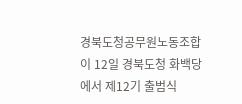경북도청공무원노동조합이 12일 경북도청 화백당에서 제12기 출범식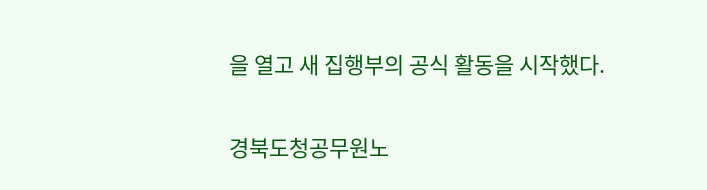을 열고 새 집행부의 공식 활동을 시작했다.

경북도청공무원노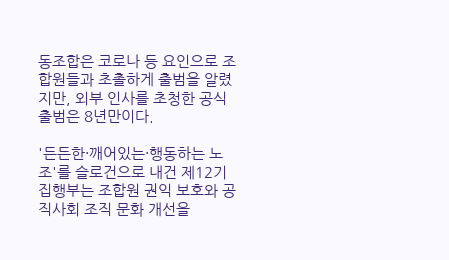동조합은 코로나 등 요인으로 조합원들과 초촐하게 출범을 알렸지만, 외부 인사를 초청한 공식 출범은 8년만이다.

'든든한·깨어있는·행동하는 노조'를 슬로건으로 내건 제12기 집행부는 조합원 권익 보호와 공직사회 조직 문화 개선을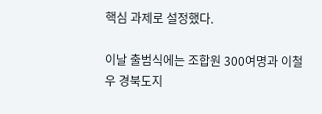핵심 과제로 설정했다.

이날 출범식에는 조합원 300여명과 이철우 경북도지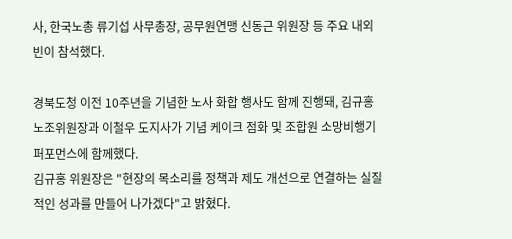사, 한국노총 류기섭 사무총장, 공무원연맹 신동근 위원장 등 주요 내외빈이 참석했다.

경북도청 이전 10주년을 기념한 노사 화합 행사도 함께 진행돼, 김규홍 노조위원장과 이철우 도지사가 기념 케이크 점화 및 조합원 소망비행기 퍼포먼스에 함께했다.
김규홍 위원장은 "현장의 목소리를 정책과 제도 개선으로 연결하는 실질적인 성과를 만들어 나가겠다"고 밝혔다.